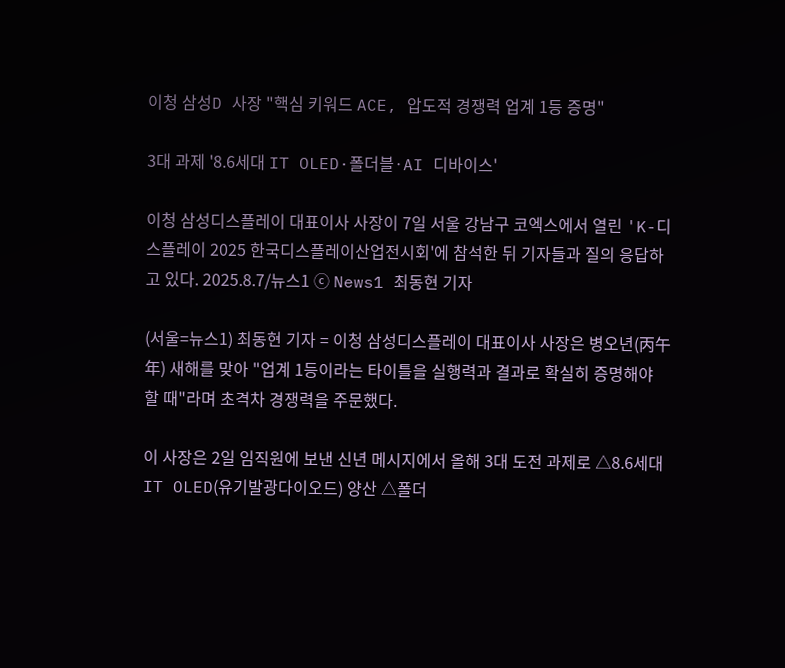이청 삼성D 사장 "핵심 키워드 ACE, 압도적 경쟁력 업계 1등 증명"

3대 과제 '8.6세대 IT OLED·폴더블·AI 디바이스'

이청 삼성디스플레이 대표이사 사장이 7일 서울 강남구 코엑스에서 열린 'K-디스플레이 2025 한국디스플레이산업전시회'에 참석한 뒤 기자들과 질의 응답하고 있다. 2025.8.7/뉴스1 ⓒ News1 최동현 기자

(서울=뉴스1) 최동현 기자 = 이청 삼성디스플레이 대표이사 사장은 병오년(丙午年) 새해를 맞아 "업계 1등이라는 타이틀을 실행력과 결과로 확실히 증명해야 할 때"라며 초격차 경쟁력을 주문했다.

이 사장은 2일 임직원에 보낸 신년 메시지에서 올해 3대 도전 과제로 △8.6세대 IT OLED(유기발광다이오드) 양산 △폴더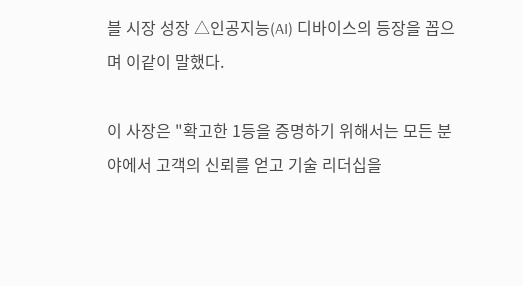블 시장 성장 △인공지능(AI) 디바이스의 등장을 꼽으며 이같이 말했다.

이 사장은 "확고한 1등을 증명하기 위해서는 모든 분야에서 고객의 신뢰를 얻고 기술 리더십을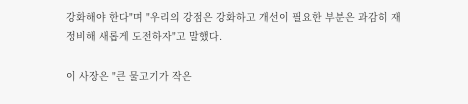강화해야 한다"며 "우리의 강점은 강화하고 개선이 필요한 부분은 과감히 재정비해 새롭게 도전하자"고 말했다.

이 사장은 "큰 물고기가 작은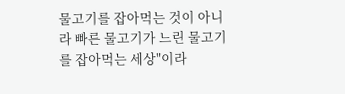물고기를 잡아먹는 것이 아니라 빠른 물고기가 느린 물고기를 잡아먹는 세상"이라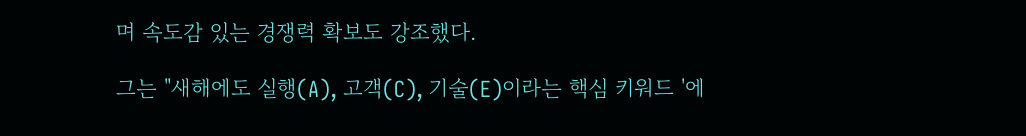며 속도감 있는 경쟁력 확보도 강조했다.

그는 "새해에도 실행(A), 고객(C), 기술(E)이라는 핵심 키워드 '에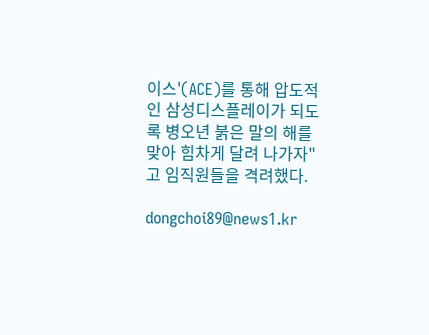이스'(ACE)를 통해 압도적인 삼성디스플레이가 되도록 병오년 붉은 말의 해를 맞아 힘차게 달려 나가자"고 임직원들을 격려했다.

dongchoi89@news1.kr